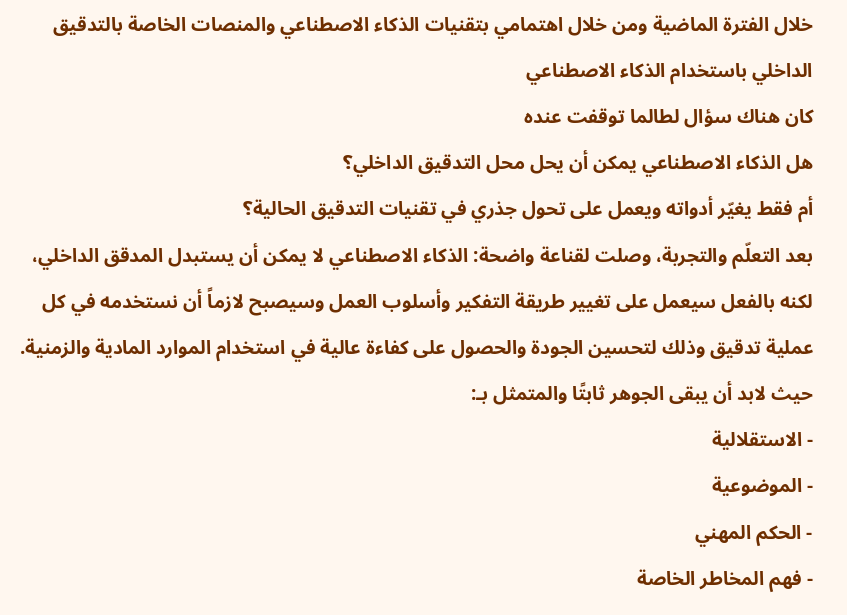خلال الفترة الماضية ومن خلال اهتمامي بتقنيات الذكاء الاصطناعي والمنصات الخاصة بالتدقيق الداخلي باستخدام الذكاء الاصطناعي
كان هناك سؤال لطالما توقفت عنده
هل الذكاء الاصطناعي يمكن أن يحل محل التدقيق الداخلي؟
أم فقط يغيّر أدواته ويعمل على تحول جذري في تقنيات التدقيق الحالية؟
بعد التعلّم والتجربة، وصلت لقناعة واضحة: الذكاء الاصطناعي لا يمكن أن يستبدل المدقق الداخلي،
لكنه بالفعل سيعمل على تغيير طريقة التفكير وأسلوب العمل وسيصبح لازماً أن نستخدمه في كل عملية تدقيق وذلك لتحسين الجودة والحصول على كفاءة عالية في استخدام الموارد المادية والزمنية.
حيث لابد أن يبقى الجوهر ثابتًا والمتمثل بـ:
- الاستقلالية
- الموضوعية
- الحكم المهني
- فهم المخاطر الخاصة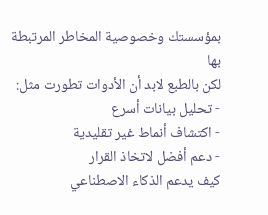بمؤسستك وخصوصية المخاطر المرتبطة بها
لكن بالطبع لابد أن الأدوات تطورت مثل:
- تحليل بيانات أسرع
- اكتشاف أنماط غير تقليدية
- دعم أفضل لاتخاذ القرار
كيف يدعم الذكاء الاصطناعي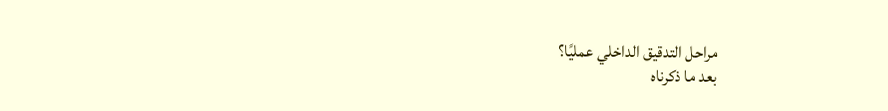مراحل التدقيق الداخلي عمليًا؟
بعد ما ذكرناه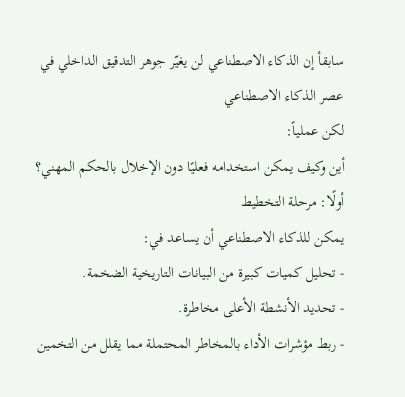سابقأ إن الذكاء الاصطناعي لن يغيّر جوهر التدقيق الداخلي في عصر الذكاء الاصطناعي
لكن عملياً:
أين وكيف يمكن استخدامه فعليًا دون الإخلال بالحكم المهني؟
أولًا: مرحلة التخطيط
يمكن للذكاء الاصطناعي أن يساعد في:
- تحليل كميات كبيرة من البيانات التاريخية الضخمة.
- تحديد الأنشطة الأعلى مخاطرة.
- ربط مؤشرات الأداء بالمخاطر المحتملة مما يقلل من التخمين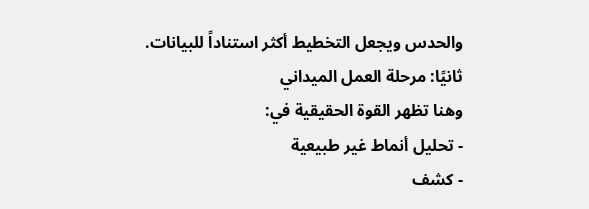والحدس ويجعل التخطيط أكثر استناداً للبيانات.
ثانيًا: مرحلة العمل الميداني
وهنا تظهر القوة الحقيقية في:
- تحليل أنماط غير طبيعية
- كشف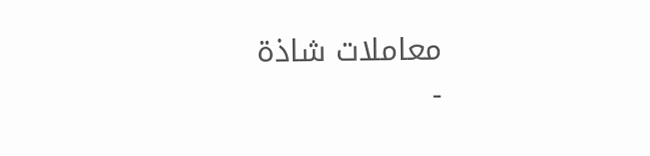معاملات شاذة
-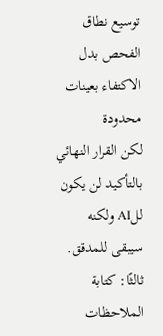توسيع نطاق الفحص بدل الاكتفاء بعينات محدودة
لكن القرار النهائي بالتأكيد لن يكون للAI ولكنه سيبقى للمدقق.
ثالثًا: كتابة الملاحظات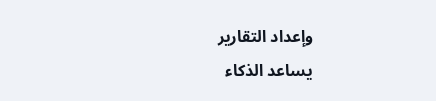وإعداد التقارير
يساعد الذكاء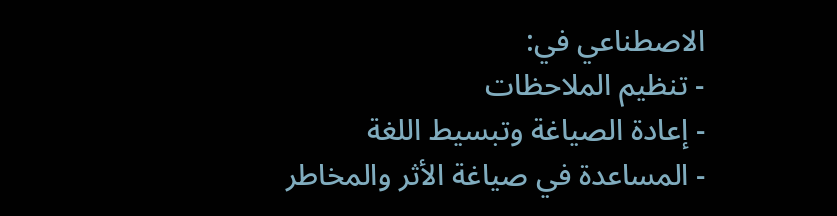الاصطناعي في:
- تنظيم الملاحظات
- إعادة الصياغة وتبسيط اللغة
- المساعدة في صياغة الأثر والمخاطر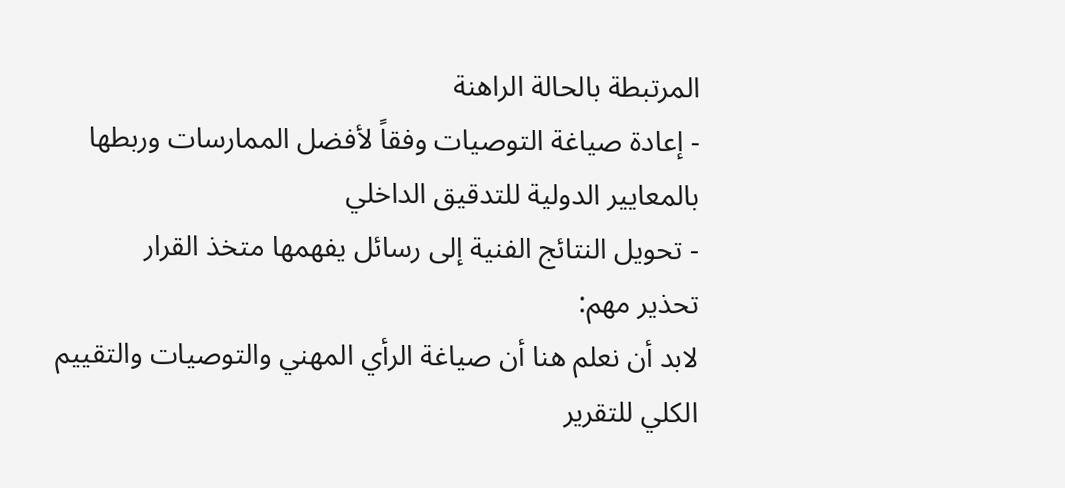المرتبطة بالحالة الراهنة
- إعادة صياغة التوصيات وفقاً لأفضل الممارسات وربطها بالمعايير الدولية للتدقيق الداخلي
- تحويل النتائج الفنية إلى رسائل يفهمها متخذ القرار
تحذير مهم:
لابد أن نعلم هنا أن صياغة الرأي المهني والتوصيات والتقييم الكلي للتقرير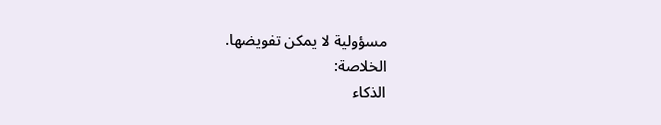مسؤولية لا يمكن تفويضها.
الخلاصة:
الذكاء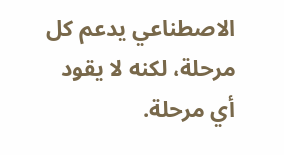الاصطناعي يدعم كل مرحلة، لكنه لا يقود أي مرحلة.